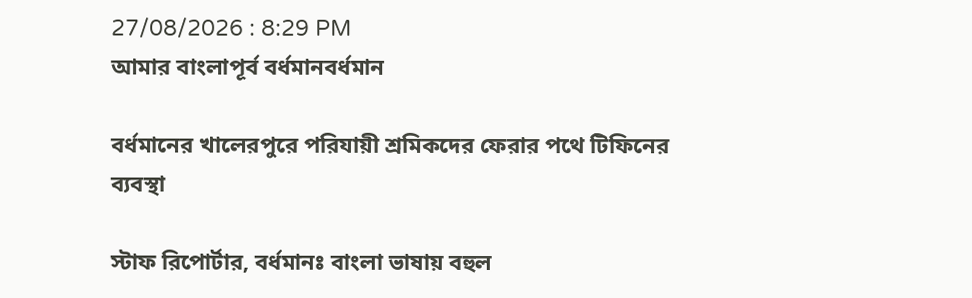27/08/2026 : 8:29 PM
আমার বাংলাপূর্ব বর্ধমানবর্ধমান

বর্ধমানের খালেরপুরে পরিযায়ী শ্রমিকদের ফেরার পথে টিফিনের ব্যবস্থা

স্টাফ রিপোর্টার, বর্ধমানঃ বাংলা ভাষায় বহুল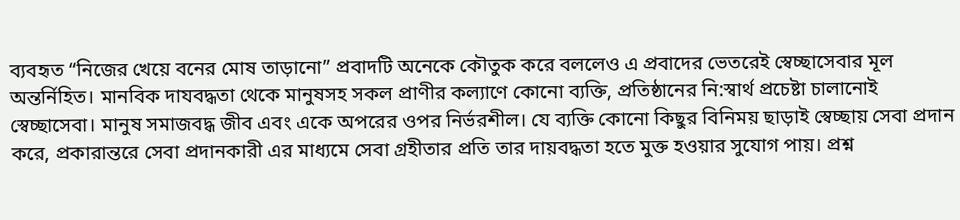ব্যবহৃত “নিজের খেয়ে বনের মোষ তাড়ানো” প্রবাদটি অনেকে কৌতুক করে বললেও এ প্রবাদের ভেতরেই স্বেচ্ছাসেবার মূল অন্তর্নিহিত। মানবিক দাযবদ্ধতা থেকে মানুষসহ সকল প্রাণীর কল্যাণে কোনো ব্যক্তি, প্রতিষ্ঠানের নি:স্বার্থ প্রচেষ্টা চালানোই স্বেচ্ছাসেবা। মানুষ সমাজবদ্ধ জীব এবং একে অপরের ওপর নির্ভরশীল। যে ব্যক্তি কোনো কিছুর বিনিময় ছাড়াই স্বেচ্ছায় সেবা প্রদান করে, প্রকারান্তরে সেবা প্রদানকারী এর মাধ্যমে সেবা গ্রহীতার প্রতি তার দায়বদ্ধতা হতে মুক্ত হওয়ার সুযোগ পায়। প্রশ্ন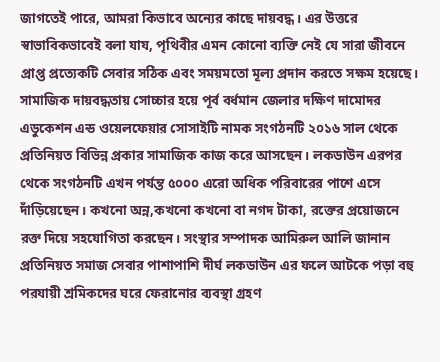জাগতেই পারে, আমরা কিভাবে অন্যের কাছে দায়বদ্ধ। এর উত্তরে স্বাভাবিকভাবেই বলা যায, পৃথিবীর এমন কোনো ব্যক্তি নেই যে সারা জীবনে প্রাপ্ত প্রত্যেকটি সেবার সঠিক এবং সময়মতো মূল্য প্রদান করতে সক্ষম হয়েছে।
সামাজিক দায়বদ্ধতায় সোচ্চার হয়ে পূর্ব বর্ধমান জেলার দক্ষিণ দামোদর এডুকেশন এন্ড ওয়েলফেয়ার সোসাইটি নামক সংগঠনটি ২০১৬ সাল থেকে প্রতিনিয়ত বিভিন্ন প্রকার সামাজিক কাজ করে আসছেন। লকডাউন এরপর থেকে সংগঠনটি এখন পর্যন্ত ৫০০০ এরো অধিক পরিবারের পাশে এসে দাঁড়িয়েছেন। কখনো অন্ন,কখনো কখনো বা নগদ টাকা, রক্তের প্রয়োজনে রক্ত দিয়ে সহযোগিতা করছেন। সংস্থার সম্পাদক আমিরুল আলি জানান প্রতিনিয়ত সমাজ সেবার পাশাপাশি দীর্ঘ লকডাউন এর ফলে আটকে পড়া বহু পরযায়ী শ্রমিকদের ঘরে ফেরানোর ব্যবস্থা গ্রহণ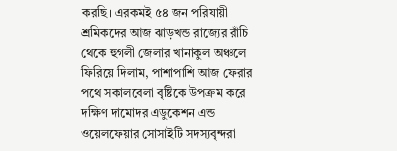করছি। এরকমই ৫৪ জন পরিযায়ী শ্রমিকদের আজ ঝাড়খন্ড রাজ্যের রাঁচি থেকে হুগলী জেলার খানাকুল অঞ্চলে ফিরিয়ে দিলাম, পাশাপাশি আজ ফেরার পথে সকালবেলা বৃষ্টিকে উপক্রম করে দক্ষিণ দামোদর এডুকেশন এন্ড ওয়েলফেয়ার সোসাইটি সদস্যবৃন্দরা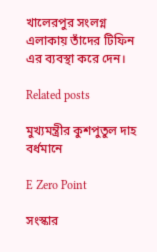খালেরপুর সংলগ্ন এলাকায় তাঁদের টিফিন এর ব্যবস্থা করে দেন।

Related posts

মুখ্যমন্ত্রীর কুশপুতুল দাহ বর্ধমানে

E Zero Point

সংস্কার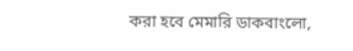করা হবে মেমারি ডাকবাংলো,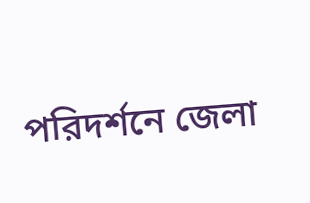পরিদর্শনে জেলা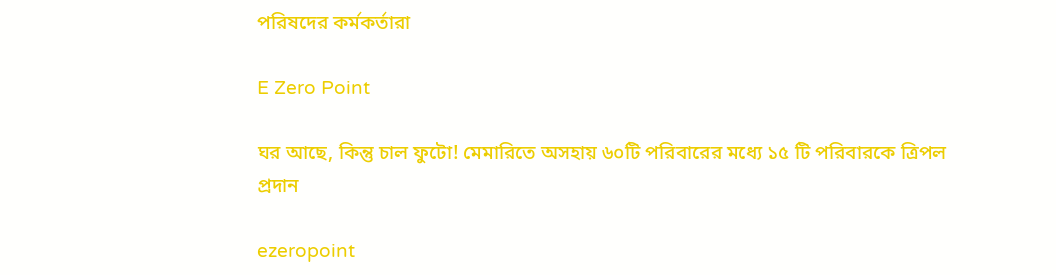পরিষদের কর্মকর্তারা

E Zero Point

ঘর আছে, কিন্তু চাল ফুটো! মেমারিতে অসহায় ৬০টি পরিবারের মধ্যে ১৫ টি পরিবারকে ত্রিপল প্রদান

ezeropoint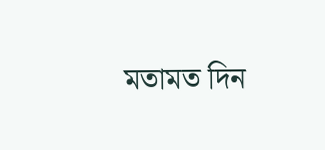মতামত দিন